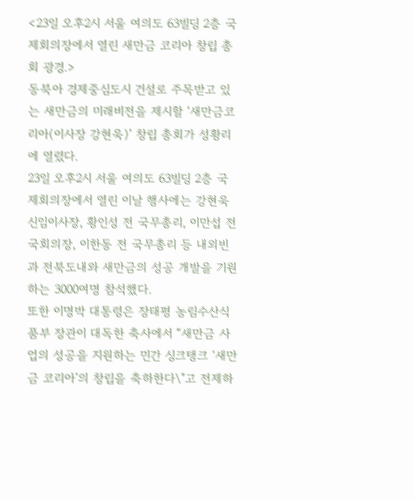<23일 오후2시 서울 여의도 63빌딩 2층 국제회의장에서 열린 새만금 코리아 창립 총회 광경.>
동북아 경제중심도시 건설로 주목받고 있는 새만금의 미래비전을 제시할 ‘새만금코리아(이사장 강현욱)’ 창립 총회가 성황리에 열렸다.
23일 오후2시 서울 여의도 63빌딩 2층 국제회의장에서 열린 이날 행사에는 강현욱 신임이사장, 황인성 전 국무총리, 이만섭 전 국회의장, 이한동 전 국무총리 등 내외빈과 전북도내와 새만금의 성공 개발을 기원하는 3000여명 참석했다.
또한 이명박 대통령은 장태평 농림수산식품부 장관이 대독한 축사에서 “새만금 사업의 성공을 지원하는 민간 싱크탱크 ‘새만금 코리아’의 창립을 축하한다\"고 전제하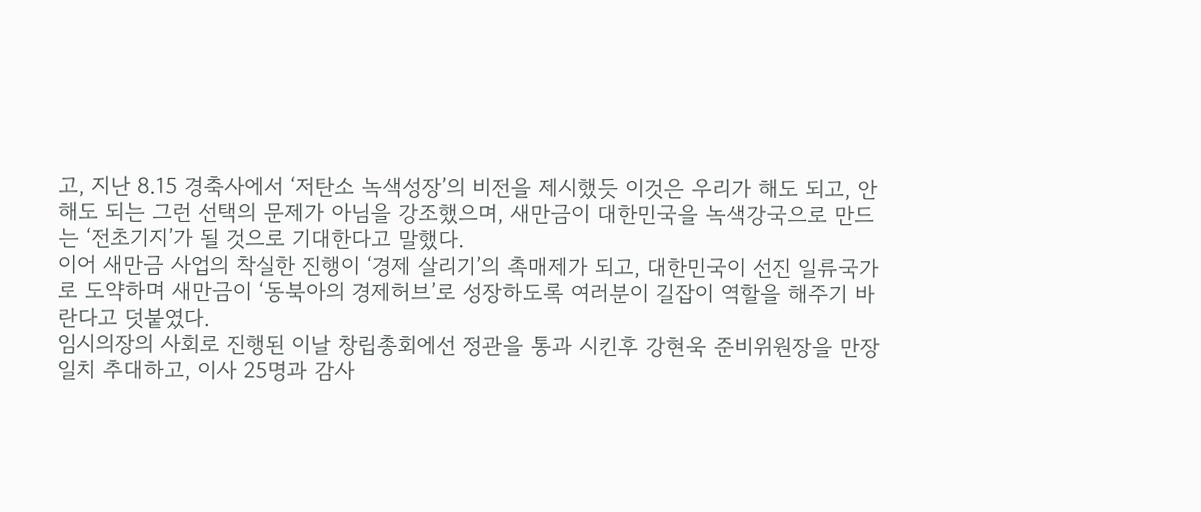고, 지난 8.15 경축사에서 ‘저탄소 녹색성장’의 비전을 제시했듯 이것은 우리가 해도 되고, 안 해도 되는 그런 선택의 문제가 아님을 강조했으며, 새만금이 대한민국을 녹색강국으로 만드는 ‘전초기지’가 될 것으로 기대한다고 말했다.
이어 새만금 사업의 착실한 진행이 ‘경제 살리기’의 촉매제가 되고, 대한민국이 선진 일류국가로 도약하며 새만금이 ‘동북아의 경제허브’로 성장하도록 여러분이 길잡이 역할을 해주기 바란다고 덧붙였다.
임시의장의 사회로 진행된 이날 창립총회에선 정관을 통과 시킨후 강현욱 준비위원장을 만장일치 추대하고, 이사 25명과 감사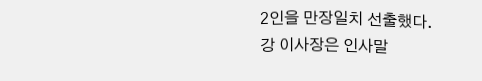2인을 만장일치 선출했다.
강 이사장은 인사말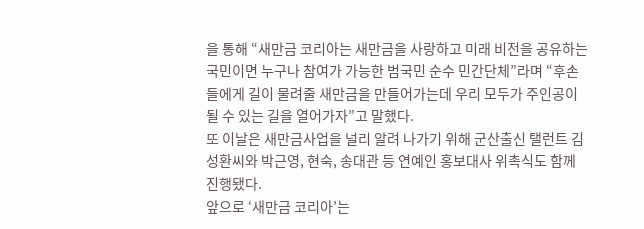을 통해 “새만금 코리아는 새만금을 사랑하고 미래 비전을 공유하는 국민이면 누구나 참여가 가능한 범국민 순수 민간단체”라며 “후손들에게 길이 물려줄 새만금을 만들어가는데 우리 모두가 주인공이 될 수 있는 길을 열어가자”고 말했다.
또 이날은 새만금사업을 널리 알려 나가기 위해 군산출신 탤런트 김성환씨와 박근영, 현숙, 송대관 등 연예인 홍보대사 위촉식도 함께 진행됐다.
앞으로 ‘새만금 코리아’는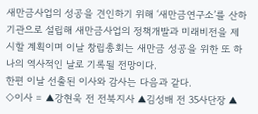새만금사업의 성공을 견인하기 위해 ‘새만금연구소’를 산하기관으로 설립해 새만금사업의 정책개발과 미래비전을 제시할 계획이며 이날 창립총회는 새만금 성공을 위한 또 하나의 역사적인 날로 기록될 전망이다.
한편 이날 선출된 이사와 감사는 다음과 같다.
◇이사 = ▲강현욱 전 전북지사 ▲김성배 전 35사단장 ▲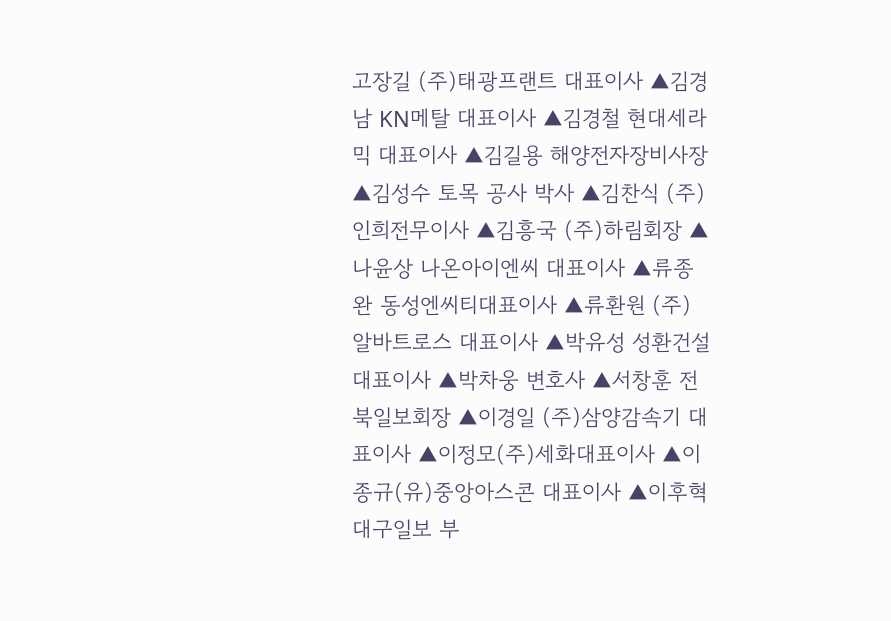고장길 (주)태광프랜트 대표이사 ▲김경남 KN메탈 대표이사 ▲김경철 현대세라믹 대표이사 ▲김길용 해양전자장비사장 ▲김성수 토목 공사 박사 ▲김찬식 (주)인희전무이사 ▲김흥국 (주)하림회장 ▲나윤상 나온아이엔씨 대표이사 ▲류종완 동성엔씨티대표이사 ▲류환원 (주)알바트로스 대표이사 ▲박유성 성환건설대표이사 ▲박차웅 변호사 ▲서창훈 전북일보회장 ▲이경일 (주)삼양감속기 대표이사 ▲이정모(주)세화대표이사 ▲이종규(유)중앙아스콘 대표이사 ▲이후혁 대구일보 부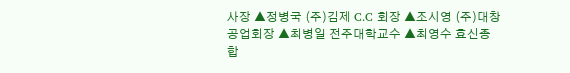사장 ▲정병국 (주)김제 C.C 회장 ▲조시영 (주)대창공업회장 ▲최병일 전주대학교수 ▲최영수 효신종합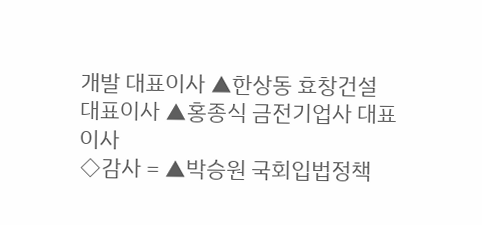개발 대표이사 ▲한상동 효창건설 대표이사 ▲홍종식 금전기업사 대표이사
◇감사 = ▲박승원 국회입법정책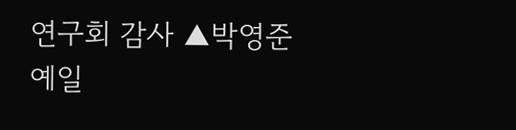연구회 감사 ▲박영준 예일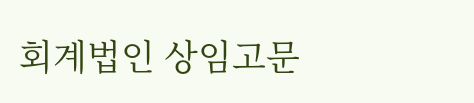회계법인 상임고문